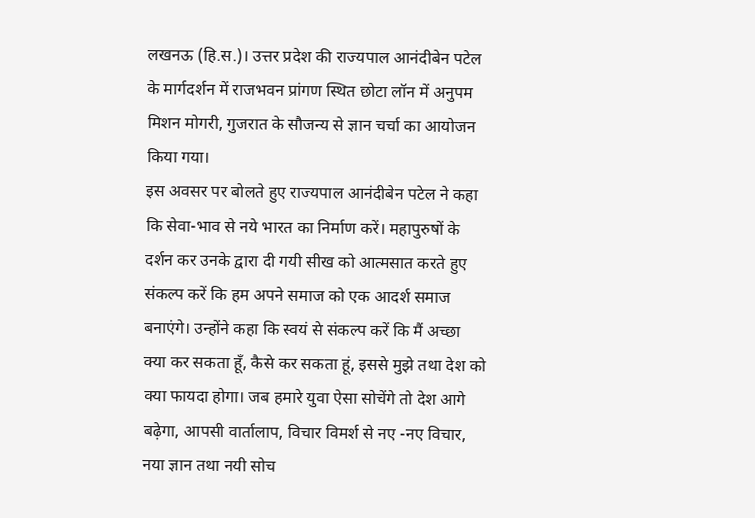लखनऊ (हि.स.)। उत्तर प्रदेश की राज्यपाल आनंदीबेन पटेल के मार्गदर्शन में राजभवन प्रांगण स्थित छोटा लॉन में अनुपम मिशन मोगरी, गुजरात के सौजन्य से ज्ञान चर्चा का आयोजन किया गया।
इस अवसर पर बोलते हुए राज्यपाल आनंदीबेन पटेल ने कहा कि सेवा-भाव से नये भारत का निर्माण करें। महापुरुषों के दर्शन कर उनके द्वारा दी गयी सीख को आत्मसात करते हुए संकल्प करें कि हम अपने समाज को एक आदर्श समाज बनाएंगे। उन्होंने कहा कि स्वयं से संकल्प करें कि मैं अच्छा क्या कर सकता हूँ, कैसे कर सकता हूं, इससे मुझे तथा देश को क्या फायदा होगा। जब हमारे युवा ऐसा सोचेंगे तो देश आगे बढ़ेगा, आपसी वार्तालाप, विचार विमर्श से नए -नए विचार, नया ज्ञान तथा नयी सोच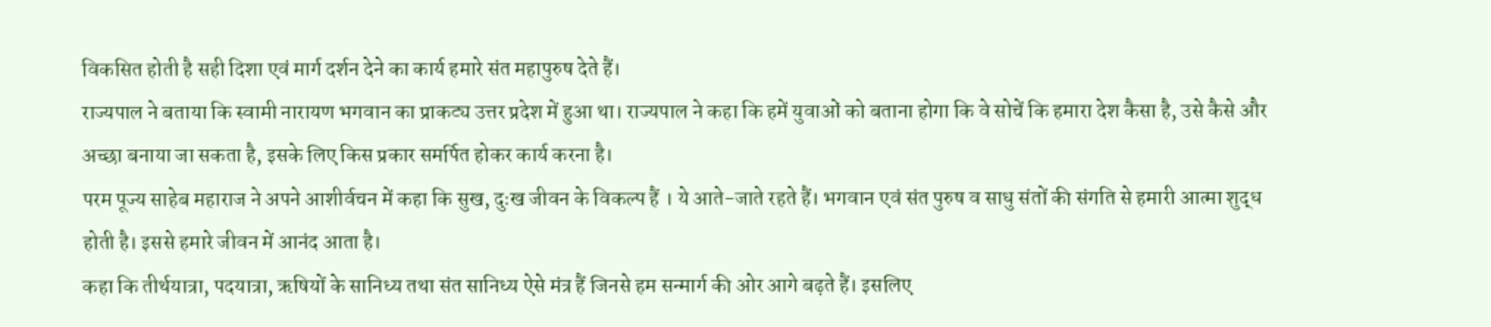विकसित होती है सही दिशा एवं मार्ग दर्शन देने का कार्य हमारे संत महापुरुष देते हैं।
राज्यपाल ने बताया कि स्वामी नारायण भगवान का प्राकट्य उत्तर प्रदेश में हुआ था। राज्यपाल ने कहा कि हमें युवाओं को बताना होगा कि वे सोचें कि हमारा देश कैसा है, उसे कैसे और अच्छा बनाया जा सकता है, इसके लिए किस प्रकार समर्पित होकर कार्य करना है।
परम पूज्य साहेब महाराज ने अपने आशीर्वचन में कहा कि सुख, दुःख जीवन के विकल्प हैं । ये आते-जाते रहते हैं। भगवान एवं संत पुरुष व साधु संतों की संगति से हमारी आत्मा शुद्ध होती है। इससे हमारे जीवन में आनंद आता है।
कहा कि तीर्थयात्रा, पदयात्रा, ऋषियों के सानिध्य तथा संत सानिध्य ऐसे मंत्र हैं जिनसे हम सन्मार्ग की ओर आगे बढ़ते हैं। इसलिए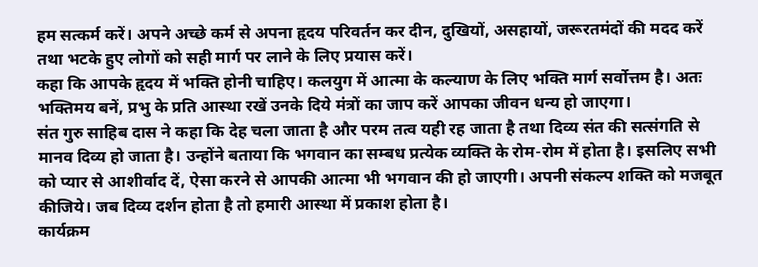हम सत्कर्म करें। अपने अच्छे कर्म से अपना हृदय परिवर्तन कर दीन, दुखियों, असहायों, जरूरतमंदों की मदद करें तथा भटके हुए लोगों को सही मार्ग पर लाने के लिए प्रयास करें।
कहा कि आपके हृदय में भक्ति होनी चाहिए। कलयुग में आत्मा के कल्याण के लिए भक्ति मार्ग सर्वोत्तम है। अतः भक्तिमय बनें, प्रभु के प्रति आस्था रखें उनके दिये मंत्रों का जाप करें आपका जीवन धन्य हो जाएगा।
संत गुरु साहिब दास ने कहा कि देह चला जाता है और परम तत्व यही रह जाता है तथा दिव्य संत की सत्संगति से मानव दिव्य हो जाता है। उन्होंने बताया कि भगवान का सम्बध प्रत्येक व्यक्ति के रोम-रोम में होता है। इसलिए सभी को प्यार से आशीर्वाद दें, ऐसा करने से आपकी आत्मा भी भगवान की हो जाएगी। अपनी संकल्प शक्ति को मजबूत कीजिये। जब दिव्य दर्शन होता है तो हमारी आस्था में प्रकाश होता है।
कार्यक्रम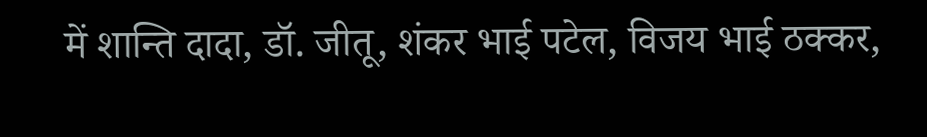में शान्ति दादा, डॉ. जीतू, शंकर भाई पटेल, विजय भाई ठक्कर,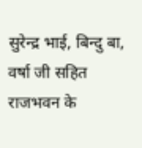सुरेन्द्र भाई, बिन्दु बा, वर्षा जी सहित राजभवन के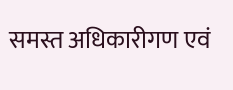समस्त अधिकारीगण एवं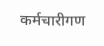कर्मचारीगण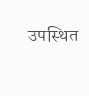उपस्थित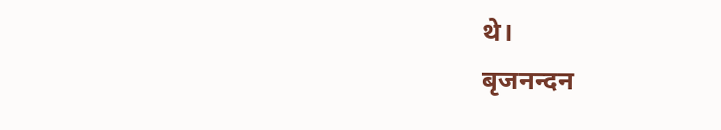थे।
बृजनन्दन